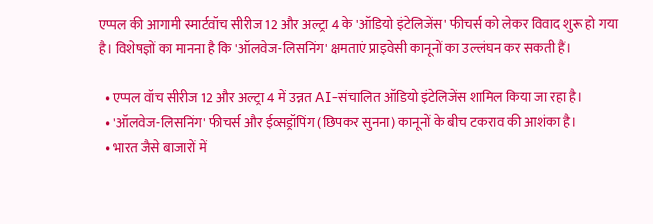एप्पल की आगामी स्मार्टवॉच सीरीज 12 और अल्ट्रा 4 के 'ऑडियो इंटेलिजेंस' फीचर्स को लेकर विवाद शुरू हो गया है। विशेषज्ञों का मानना है कि 'ऑलवेज-लिसनिंग' क्षमताएं प्राइवेसी कानूनों का उल्लंघन कर सकती हैं।

  • एप्पल वॉच सीरीज 12 और अल्ट्रा 4 में उन्नत AI-संचालित ऑडियो इंटेलिजेंस शामिल किया जा रहा है।
  • 'ऑलवेज-लिसनिंग' फीचर्स और ईव्सड्रॉपिंग (छिपकर सुनना) कानूनों के बीच टकराव की आशंका है।
  • भारत जैसे बाजारों में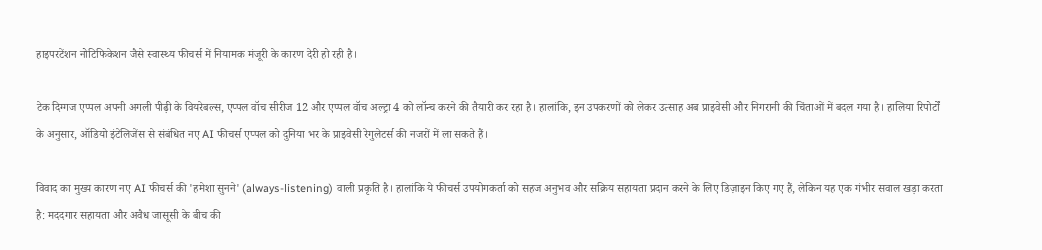हाइपरटेंशन नोटिफिकेशन जैसे स्वास्थ्य फीचर्स में नियामक मंजूरी के कारण देरी हो रही है।

टेक दिग्गज एप्पल अपनी अगली पीढ़ी के वियरेबल्स, एप्पल वॉच सीरीज 12 और एप्पल वॉच अल्ट्रा 4 को लॉन्च करने की तैयारी कर रहा है। हालांकि, इन उपकरणों को लेकर उत्साह अब प्राइवेसी और निगरानी की चिंताओं में बदल गया है। हालिया रिपोर्टों के अनुसार, ऑडियो इंटेलिजेंस से संबंधित नए AI फीचर्स एप्पल को दुनिया भर के प्राइवेसी रेगुलेटर्स की नजरों में ला सकते हैं।

विवाद का मुख्य कारण नए AI फीचर्स की 'हमेशा सुनने' (always-listening) वाली प्रकृति है। हालांकि ये फीचर्स उपयोगकर्ता को सहज अनुभव और सक्रिय सहायता प्रदान करने के लिए डिज़ाइन किए गए हैं, लेकिन यह एक गंभीर सवाल खड़ा करता है: मददगार सहायता और अवैध जासूसी के बीच की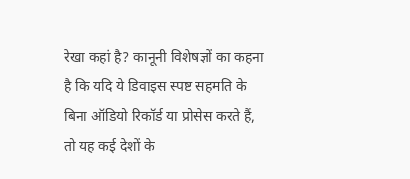रेखा कहां है? कानूनी विशेषज्ञों का कहना है कि यदि ये डिवाइस स्पष्ट सहमति के बिना ऑडियो रिकॉर्ड या प्रोसेस करते हैं, तो यह कई देशों के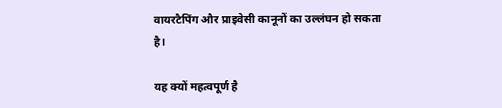वायरटैपिंग और प्राइवेसी कानूनों का उल्लंघन हो सकता है।

यह क्यों महत्वपूर्ण है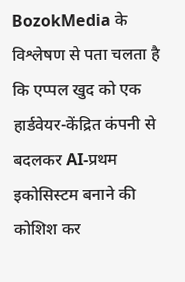BozokMedia के विश्लेषण से पता चलता है कि एप्पल खुद को एक हार्डवेयर-केंद्रित कंपनी से बदलकर AI-प्रथम इकोसिस्टम बनाने की कोशिश कर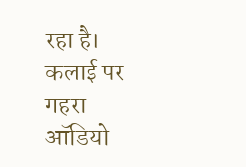रहा है। कलाई पर गहरा ऑडियो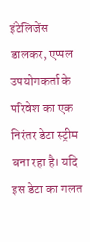इंटेलिजेंस डालकर, एप्पल उपयोगकर्ता के परिवेश का एक निरंतर डेटा स्ट्रीम बना रहा है। यदि इस डेटा का गलत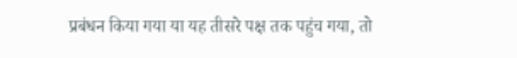प्रबंधन किया गया या यह तीसरे पक्ष तक पहुंच गया, तो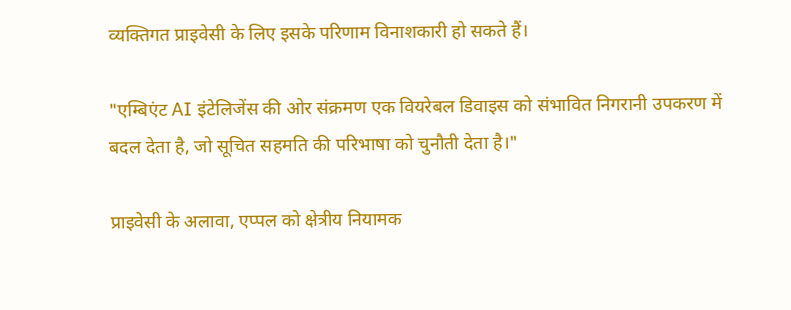व्यक्तिगत प्राइवेसी के लिए इसके परिणाम विनाशकारी हो सकते हैं।

"एम्बिएंट AI इंटेलिजेंस की ओर संक्रमण एक वियरेबल डिवाइस को संभावित निगरानी उपकरण में बदल देता है, जो सूचित सहमति की परिभाषा को चुनौती देता है।"

प्राइवेसी के अलावा, एप्पल को क्षेत्रीय नियामक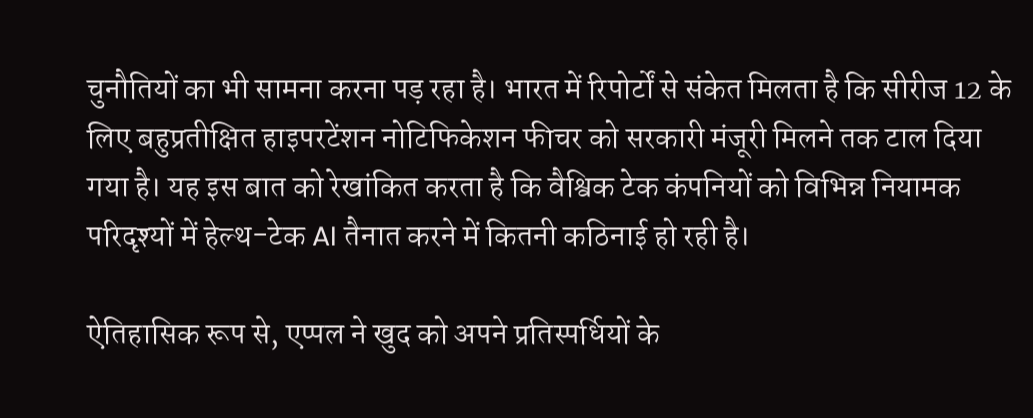चुनौतियों का भी सामना करना पड़ रहा है। भारत में रिपोर्टों से संकेत मिलता है कि सीरीज 12 के लिए बहुप्रतीक्षित हाइपरटेंशन नोटिफिकेशन फीचर को सरकारी मंजूरी मिलने तक टाल दिया गया है। यह इस बात को रेखांकित करता है कि वैश्विक टेक कंपनियों को विभिन्न नियामक परिदृश्यों में हेल्थ-टेक AI तैनात करने में कितनी कठिनाई हो रही है।

ऐतिहासिक रूप से, एप्पल ने खुद को अपने प्रतिस्पर्धियों के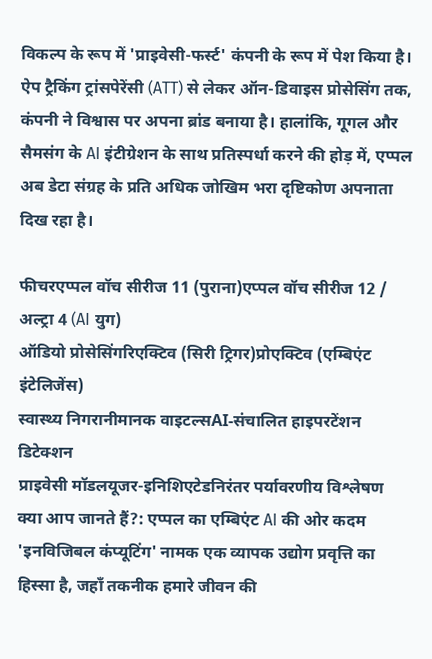विकल्प के रूप में 'प्राइवेसी-फर्स्ट' कंपनी के रूप में पेश किया है। ऐप ट्रैकिंग ट्रांसपेरेंसी (ATT) से लेकर ऑन-डिवाइस प्रोसेसिंग तक, कंपनी ने विश्वास पर अपना ब्रांड बनाया है। हालांकि, गूगल और सैमसंग के AI इंटीग्रेशन के साथ प्रतिस्पर्धा करने की होड़ में, एप्पल अब डेटा संग्रह के प्रति अधिक जोखिम भरा दृष्टिकोण अपनाता दिख रहा है।

फीचरएप्पल वॉच सीरीज 11 (पुराना)एप्पल वॉच सीरीज 12 / अल्ट्रा 4 (AI युग)
ऑडियो प्रोसेसिंगरिएक्टिव (सिरी ट्रिगर)प्रोएक्टिव (एम्बिएंट इंटेलिजेंस)
स्वास्थ्य निगरानीमानक वाइटल्सAI-संचालित हाइपरटेंशन डिटेक्शन
प्राइवेसी मॉडलयूजर-इनिशिएटेडनिरंतर पर्यावरणीय विश्लेषण
क्या आप जानते हैं?: एप्पल का एम्बिएंट AI की ओर कदम 'इनविजिबल कंप्यूटिंग' नामक एक व्यापक उद्योग प्रवृत्ति का हिस्सा है, जहाँ तकनीक हमारे जीवन की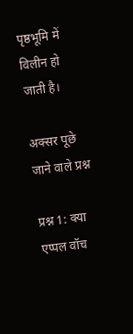पृष्ठभूमि में विलीन हो जाती है।

अक्सर पूछे जाने वाले प्रश्न

प्रश्न 1: क्या एप्पल वॉच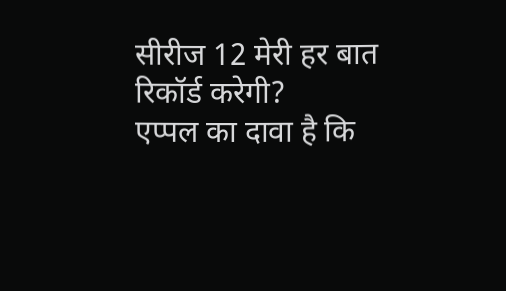सीरीज 12 मेरी हर बात रिकॉर्ड करेगी?
एप्पल का दावा है कि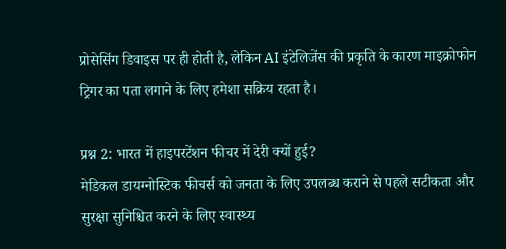प्रोसेसिंग डिवाइस पर ही होती है, लेकिन AI इंटेलिजेंस की प्रकृति के कारण माइक्रोफोन ट्रिगर का पता लगाने के लिए हमेशा सक्रिय रहता है।

प्रश्न 2: भारत में हाइपरटेंशन फीचर में देरी क्यों हुई?
मेडिकल डायग्नोस्टिक फीचर्स को जनता के लिए उपलब्ध कराने से पहले सटीकता और सुरक्षा सुनिश्चित करने के लिए स्वास्थ्य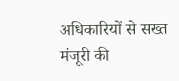अधिकारियों से सख्त मंजूरी की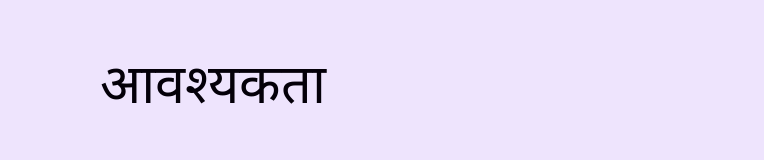आवश्यकता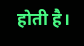होती है।